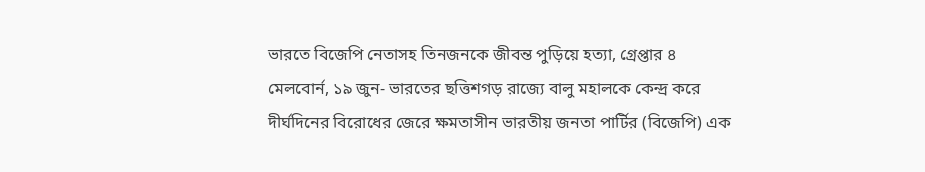ভারতে বিজেপি নেতাসহ তিনজনকে জীবন্ত পুড়িয়ে হত্যা, গ্রেপ্তার ৪
মেলবোর্ন, ১৯ জুন- ভারতের ছত্তিশগড় রাজ্যে বালু মহালকে কেন্দ্র করে দীর্ঘদিনের বিরোধের জেরে ক্ষমতাসীন ভারতীয় জনতা পার্টির (বিজেপি) এক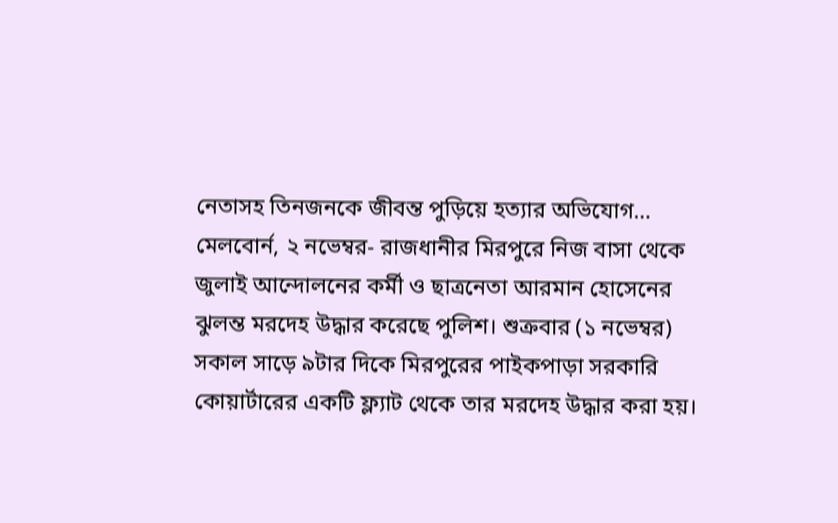নেতাসহ তিনজনকে জীবন্ত পুড়িয়ে হত্যার অভিযোগ…
মেলবোর্ন, ২ নভেম্বর- রাজধানীর মিরপুরে নিজ বাসা থেকে জুলাই আন্দোলনের কর্মী ও ছাত্রনেতা আরমান হোসেনের ঝুলন্ত মরদেহ উদ্ধার করেছে পুলিশ। শুক্রবার (১ নভেম্বর) সকাল সাড়ে ৯টার দিকে মিরপুরের পাইকপাড়া সরকারি কোয়ার্টারের একটি ফ্ল্যাট থেকে তার মরদেহ উদ্ধার করা হয়।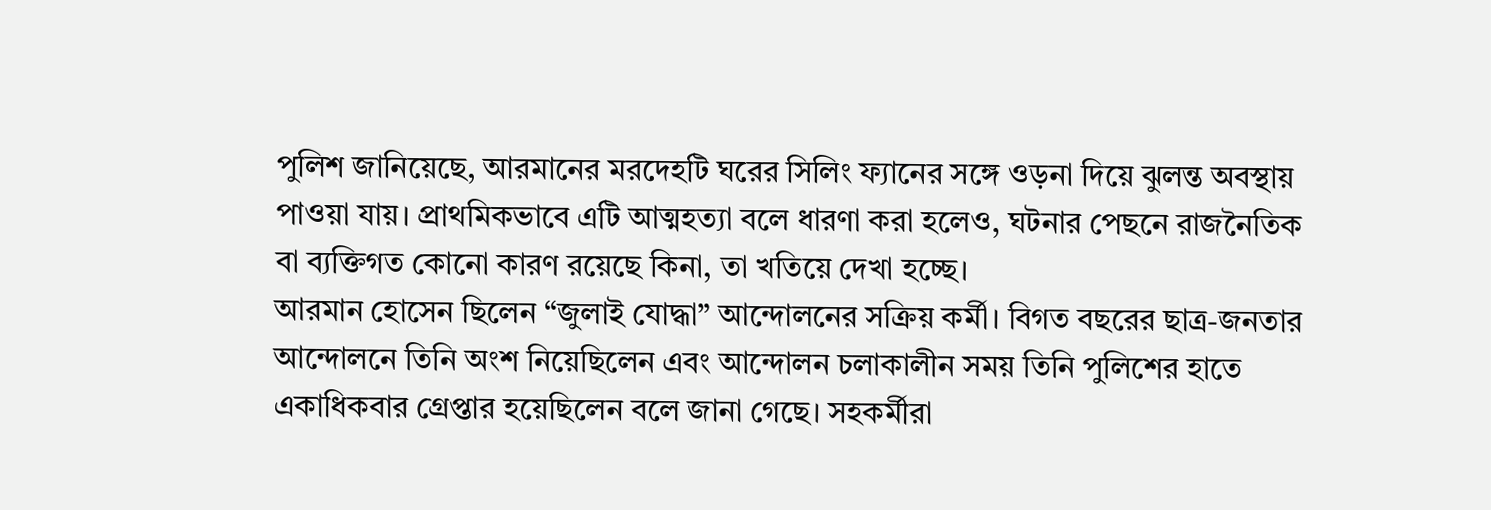পুলিশ জানিয়েছে, আরমানের মরদেহটি ঘরের সিলিং ফ্যানের সঙ্গে ওড়না দিয়ে ঝুলন্ত অবস্থায় পাওয়া যায়। প্রাথমিকভাবে এটি আত্মহত্যা বলে ধারণা করা হলেও, ঘটনার পেছনে রাজনৈতিক বা ব্যক্তিগত কোনো কারণ রয়েছে কিনা, তা খতিয়ে দেখা হচ্ছে।
আরমান হোসেন ছিলেন “জুলাই যোদ্ধা” আন্দোলনের সক্রিয় কর্মী। বিগত বছরের ছাত্র-জনতার আন্দোলনে তিনি অংশ নিয়েছিলেন এবং আন্দোলন চলাকালীন সময় তিনি পুলিশের হাতে একাধিকবার গ্রেপ্তার হয়েছিলেন বলে জানা গেছে। সহকর্মীরা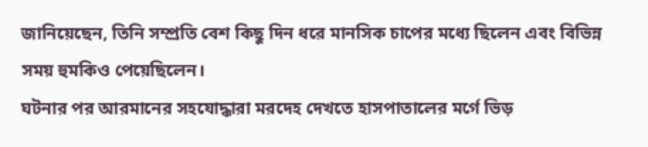জানিয়েছেন, তিনি সম্প্রতি বেশ কিছু দিন ধরে মানসিক চাপের মধ্যে ছিলেন এবং বিভিন্ন সময় হুমকিও পেয়েছিলেন।
ঘটনার পর আরমানের সহযোদ্ধারা মরদেহ দেখতে হাসপাতালের মর্গে ভিড়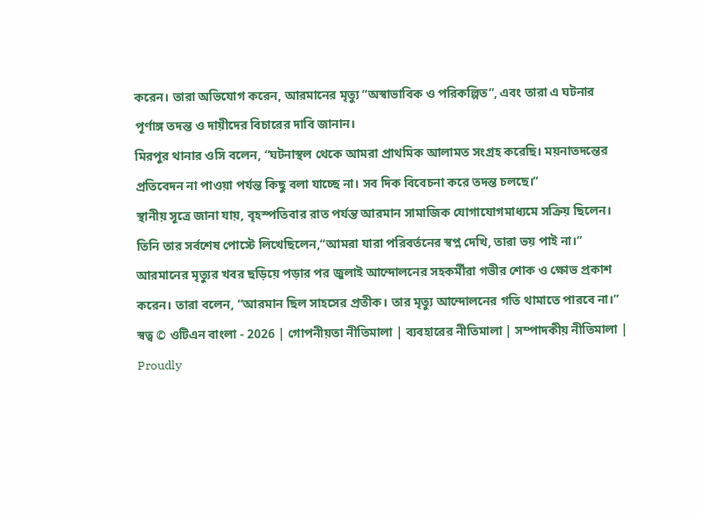করেন। তারা অভিযোগ করেন, আরমানের মৃত্যু “অস্বাভাবিক ও পরিকল্পিত”, এবং তারা এ ঘটনার পূর্ণাঙ্গ তদন্ত ও দায়ীদের বিচারের দাবি জানান।
মিরপুর থানার ওসি বলেন, “ঘটনাস্থল থেকে আমরা প্রাথমিক আলামত সংগ্রহ করেছি। ময়নাতদন্তের প্রতিবেদন না পাওয়া পর্যন্ত কিছু বলা যাচ্ছে না। সব দিক বিবেচনা করে তদন্ত চলছে।”
স্থানীয় সূত্রে জানা যায়, বৃহস্পতিবার রাত পর্যন্ত আরমান সামাজিক যোগাযোগমাধ্যমে সক্রিয় ছিলেন। তিনি তার সর্বশেষ পোস্টে লিখেছিলেন,“আমরা যারা পরিবর্তনের স্বপ্ন দেখি, তারা ভয় পাই না।”
আরমানের মৃত্যুর খবর ছড়িয়ে পড়ার পর জুলাই আন্দোলনের সহকর্মীরা গভীর শোক ও ক্ষোভ প্রকাশ করেন। তারা বলেন, “আরমান ছিল সাহসের প্রতীক। তার মৃত্যু আন্দোলনের গতি থামাতে পারবে না।”
স্বত্ব © ওটিএন বাংলা - 2026 | গোপনীয়তা নীতিমালা | ব্যবহারের নীতিমালা | সম্পাদকীয় নীতিমালা | Proudly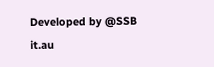Developed by @SSB it.au